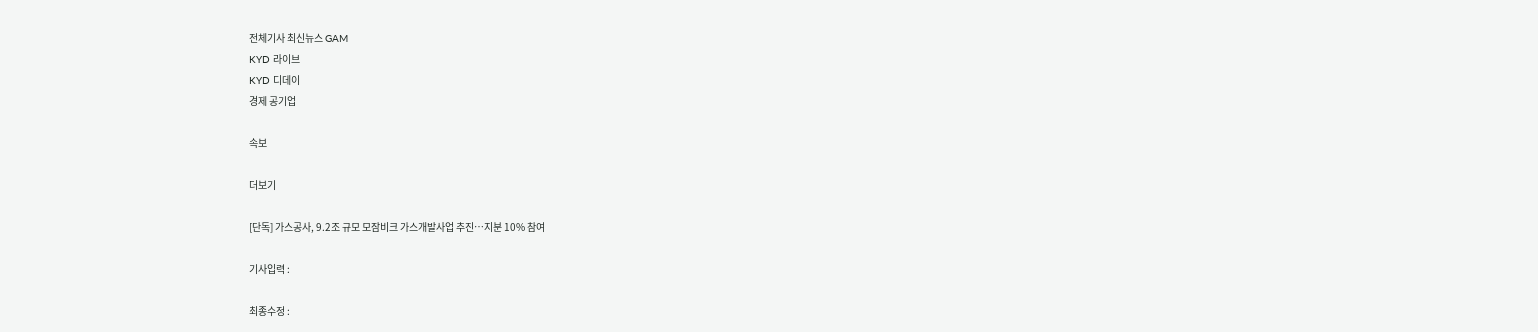전체기사 최신뉴스 GAM
KYD 라이브
KYD 디데이
경제 공기업

속보

더보기

[단독] 가스공사, 9.2조 규모 모잠비크 가스개발사업 추진…지분 10% 참여

기사입력 :

최종수정 :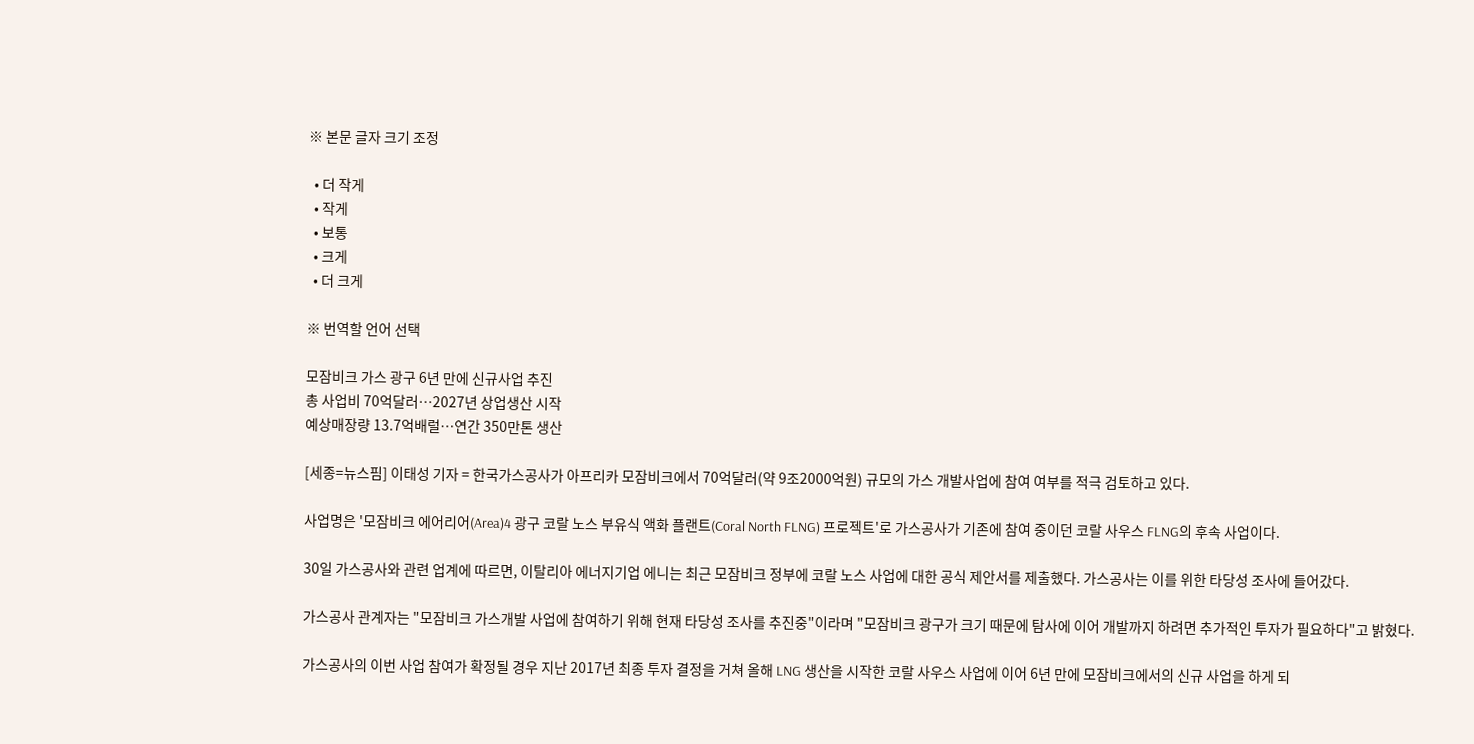※ 본문 글자 크기 조정

  • 더 작게
  • 작게
  • 보통
  • 크게
  • 더 크게

※ 번역할 언어 선택

모잠비크 가스 광구 6년 만에 신규사업 추진
총 사업비 70억달러…2027년 상업생산 시작
예상매장량 13.7억배럴…연간 350만톤 생산

[세종=뉴스핌] 이태성 기자 = 한국가스공사가 아프리카 모잠비크에서 70억달러(약 9조2000억원) 규모의 가스 개발사업에 참여 여부를 적극 검토하고 있다.

사업명은 '모잠비크 에어리어(Area)4 광구 코랄 노스 부유식 액화 플랜트(Coral North FLNG) 프로젝트'로 가스공사가 기존에 참여 중이던 코랄 사우스 FLNG의 후속 사업이다.

30일 가스공사와 관련 업계에 따르면, 이탈리아 에너지기업 에니는 최근 모잠비크 정부에 코랄 노스 사업에 대한 공식 제안서를 제출했다. 가스공사는 이를 위한 타당성 조사에 들어갔다.

가스공사 관계자는 "모잠비크 가스개발 사업에 참여하기 위해 현재 타당성 조사를 추진중"이라며 "모잠비크 광구가 크기 때문에 탐사에 이어 개발까지 하려면 추가적인 투자가 필요하다"고 밝혔다.

가스공사의 이번 사업 참여가 확정될 경우 지난 2017년 최종 투자 결정을 거쳐 올해 LNG 생산을 시작한 코랄 사우스 사업에 이어 6년 만에 모잠비크에서의 신규 사업을 하게 되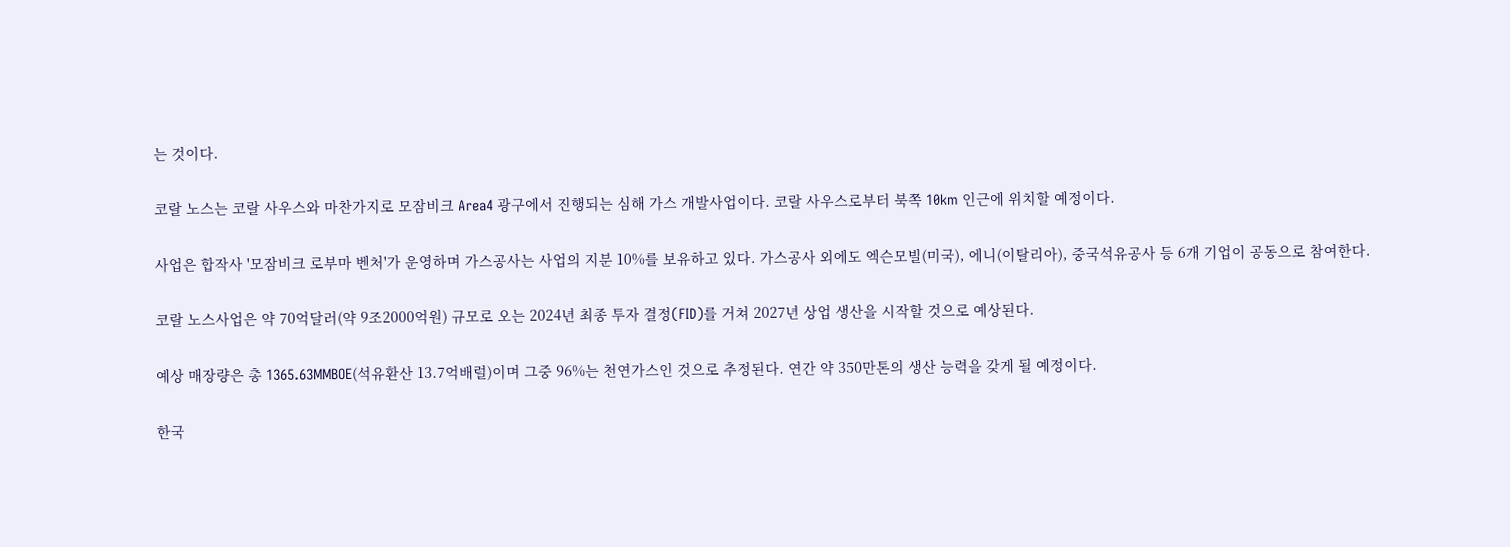는 것이다.

코랄 노스는 코랄 사우스와 마찬가지로 모잠비크 Area4 광구에서 진행되는 심해 가스 개발사업이다. 코랄 사우스로부터 북쪽 10km 인근에 위치할 예정이다.

사업은 합작사 '모잠비크 로부마 벤처'가 운영하며 가스공사는 사업의 지분 10%를 보유하고 있다. 가스공사 외에도 엑슨모빌(미국), 에니(이탈리아), 중국석유공사 등 6개 기업이 공동으로 참여한다.

코랄 노스사업은 약 70억달러(약 9조2000억원) 규모로 오는 2024년 최종 투자 결정(FID)를 거쳐 2027년 상업 생산을 시작할 것으로 예상된다.

예상 매장량은 총 1365.63MMBOE(석유환산 13.7억배럴)이며 그중 96%는 천연가스인 것으로 추정된다. 연간 약 350만톤의 생산 능력을 갖게 될 예정이다.

한국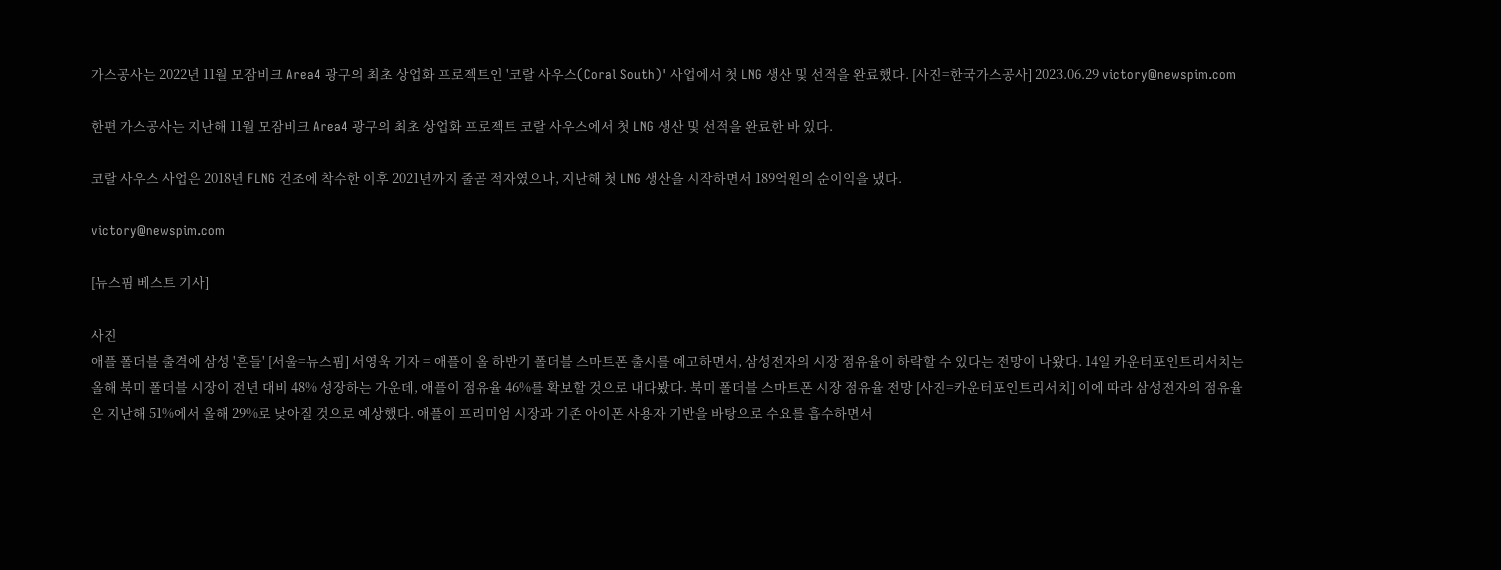가스공사는 2022년 11월 모잠비크 Area4 광구의 최초 상업화 프로젝트인 '코랄 사우스(Coral South)' 사업에서 첫 LNG 생산 및 선적을 완료했다. [사진=한국가스공사] 2023.06.29 victory@newspim.com

한편 가스공사는 지난해 11월 모잠비크 Area4 광구의 최초 상업화 프로젝트 코랄 사우스에서 첫 LNG 생산 및 선적을 완료한 바 있다.

코랄 사우스 사업은 2018년 FLNG 건조에 착수한 이후 2021년까지 줄곧 적자였으나, 지난해 첫 LNG 생산을 시작하면서 189억원의 순이익을 냈다.

victory@newspim.com

[뉴스핌 베스트 기사]

사진
애플 폴더블 출격에 삼성 '흔들' [서울=뉴스핌] 서영욱 기자 = 애플이 올 하반기 폴더블 스마트폰 출시를 예고하면서, 삼성전자의 시장 점유율이 하락할 수 있다는 전망이 나왔다. 14일 카운터포인트리서치는 올해 북미 폴더블 시장이 전년 대비 48% 성장하는 가운데, 애플이 점유율 46%를 확보할 것으로 내다봤다. 북미 폴더블 스마트폰 시장 점유율 전망 [사진=카운터포인트리서치] 이에 따라 삼성전자의 점유율은 지난해 51%에서 올해 29%로 낮아질 것으로 예상했다. 애플이 프리미엄 시장과 기존 아이폰 사용자 기반을 바탕으로 수요를 흡수하면서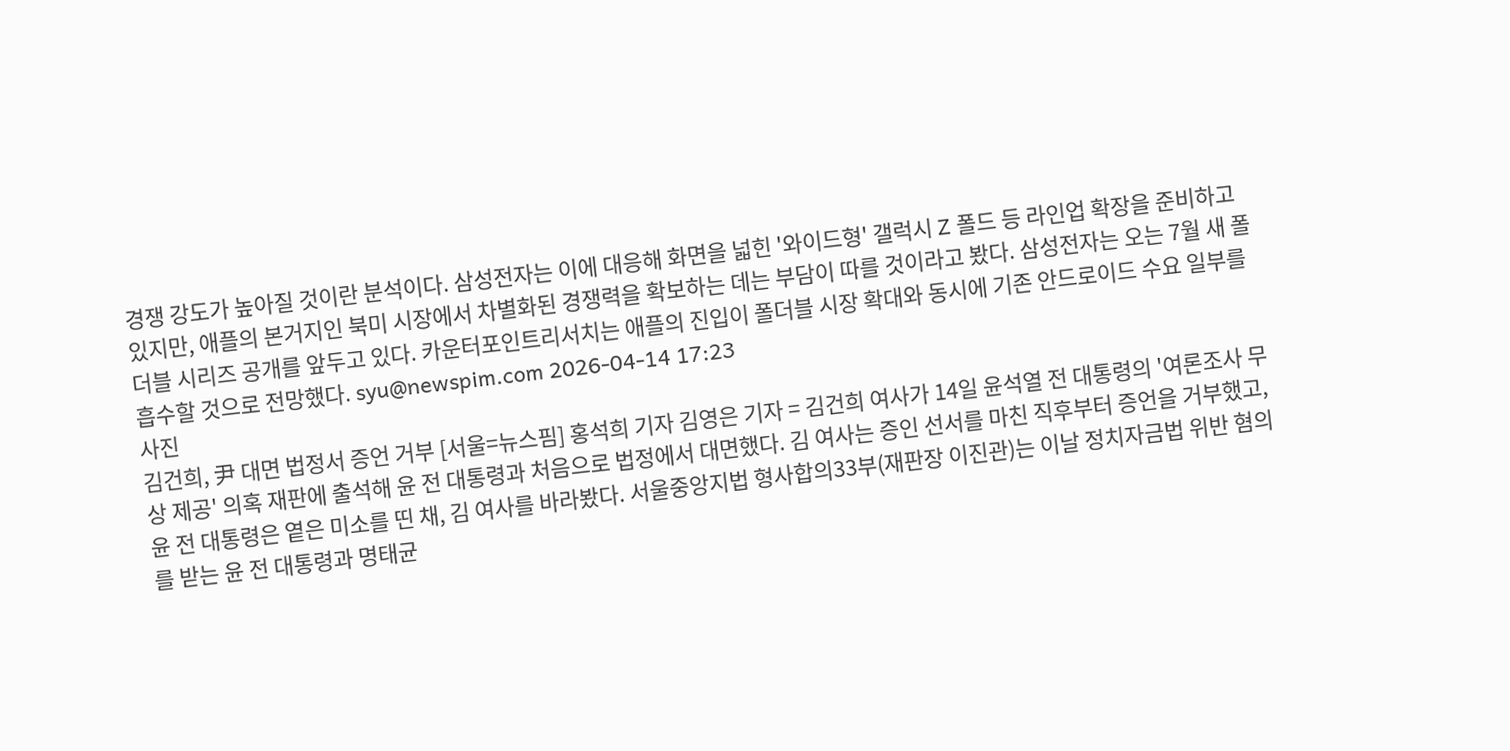경쟁 강도가 높아질 것이란 분석이다. 삼성전자는 이에 대응해 화면을 넓힌 '와이드형' 갤럭시 Z 폴드 등 라인업 확장을 준비하고 있지만, 애플의 본거지인 북미 시장에서 차별화된 경쟁력을 확보하는 데는 부담이 따를 것이라고 봤다. 삼성전자는 오는 7월 새 폴더블 시리즈 공개를 앞두고 있다. 카운터포인트리서치는 애플의 진입이 폴더블 시장 확대와 동시에 기존 안드로이드 수요 일부를 흡수할 것으로 전망했다. syu@newspim.com 2026-04-14 17:23
사진
김건희, 尹 대면 법정서 증언 거부 [서울=뉴스핌] 홍석희 기자 김영은 기자 = 김건희 여사가 14일 윤석열 전 대통령의 '여론조사 무상 제공' 의혹 재판에 출석해 윤 전 대통령과 처음으로 법정에서 대면했다. 김 여사는 증인 선서를 마친 직후부터 증언을 거부했고, 윤 전 대통령은 옅은 미소를 띤 채, 김 여사를 바라봤다. 서울중앙지법 형사합의33부(재판장 이진관)는 이날 정치자금법 위반 혐의를 받는 윤 전 대통령과 명태균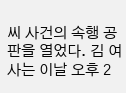씨 사건의 속행 공판을 열었다. 김 여사는 이날 오후 2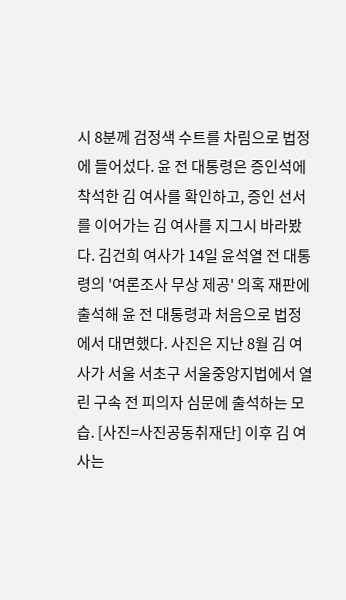시 8분께 검정색 수트를 차림으로 법정에 들어섰다. 윤 전 대통령은 증인석에 착석한 김 여사를 확인하고, 증인 선서를 이어가는 김 여사를 지그시 바라봤다. 김건희 여사가 14일 윤석열 전 대통령의 '여론조사 무상 제공' 의혹 재판에 출석해 윤 전 대통령과 처음으로 법정에서 대면했다. 사진은 지난 8월 김 여사가 서울 서초구 서울중앙지법에서 열린 구속 전 피의자 심문에 출석하는 모습. [사진=사진공동취재단] 이후 김 여사는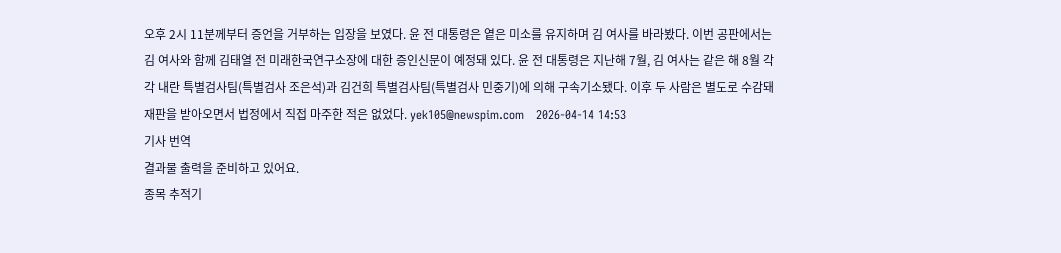오후 2시 11분께부터 증언을 거부하는 입장을 보였다. 윤 전 대통령은 옅은 미소를 유지하며 김 여사를 바라봤다. 이번 공판에서는 김 여사와 함께 김태열 전 미래한국연구소장에 대한 증인신문이 예정돼 있다. 윤 전 대통령은 지난해 7월, 김 여사는 같은 해 8월 각각 내란 특별검사팀(특별검사 조은석)과 김건희 특별검사팀(특별검사 민중기)에 의해 구속기소됐다. 이후 두 사람은 별도로 수감돼 재판을 받아오면서 법정에서 직접 마주한 적은 없었다. yek105@newspim.com   2026-04-14 14:53
기사 번역
결과물 출력을 준비하고 있어요.
종목 추적기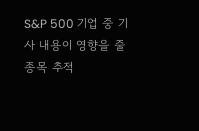S&P 500 기업 중 기사 내용이 영향을 줄 종목 추적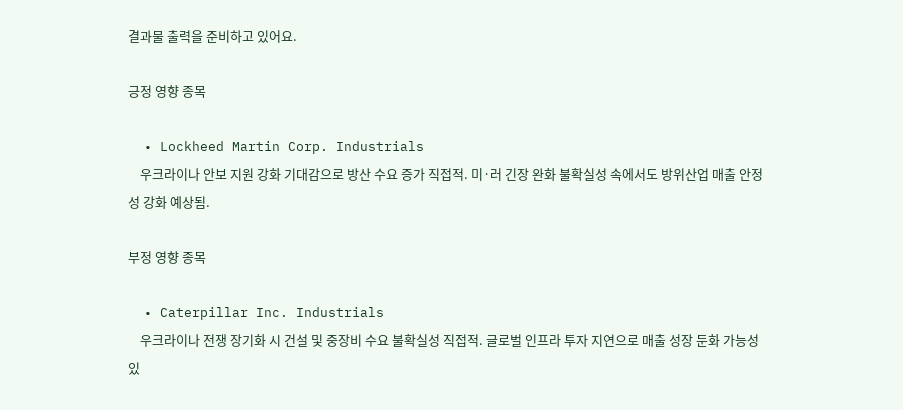결과물 출력을 준비하고 있어요.

긍정 영향 종목

  • Lockheed Martin Corp. Industrials
    우크라이나 안보 지원 강화 기대감으로 방산 수요 증가 직접적. 미·러 긴장 완화 불확실성 속에서도 방위산업 매출 안정성 강화 예상됨.

부정 영향 종목

  • Caterpillar Inc. Industrials
    우크라이나 전쟁 장기화 시 건설 및 중장비 수요 불확실성 직접적. 글로벌 인프라 투자 지연으로 매출 성장 둔화 가능성 있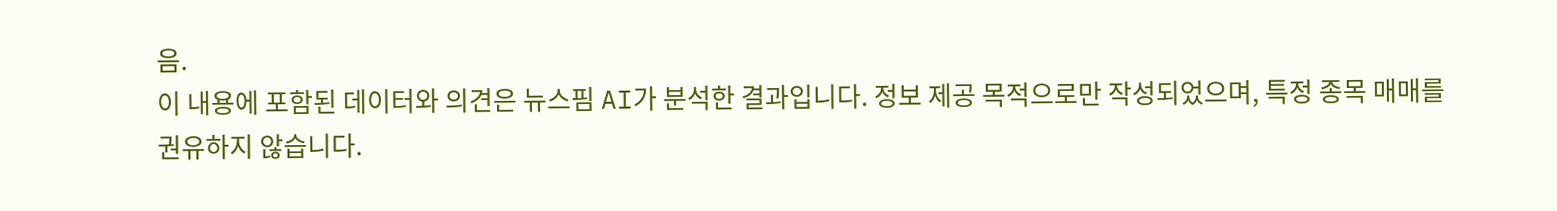음.
이 내용에 포함된 데이터와 의견은 뉴스핌 AI가 분석한 결과입니다. 정보 제공 목적으로만 작성되었으며, 특정 종목 매매를 권유하지 않습니다.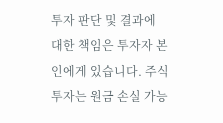투자 판단 및 결과에 대한 책임은 투자자 본인에게 있습니다. 주식 투자는 원금 손실 가능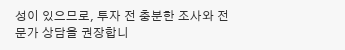성이 있으므로, 투자 전 충분한 조사와 전문가 상담을 권장합니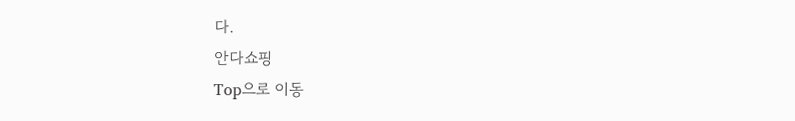다.
안다쇼핑
Top으로 이동